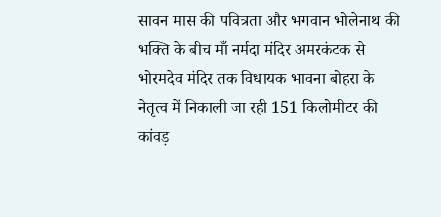सावन मास की पवित्रता और भगवान भोलेनाथ की भक्ति के बीच माँ नर्मदा मंदिर अमरकंटक से भोरमदेव मंदिर तक विधायक भावना बोहरा के नेतृत्व में निकाली जा रही 151 किलोमीटर की कांवड़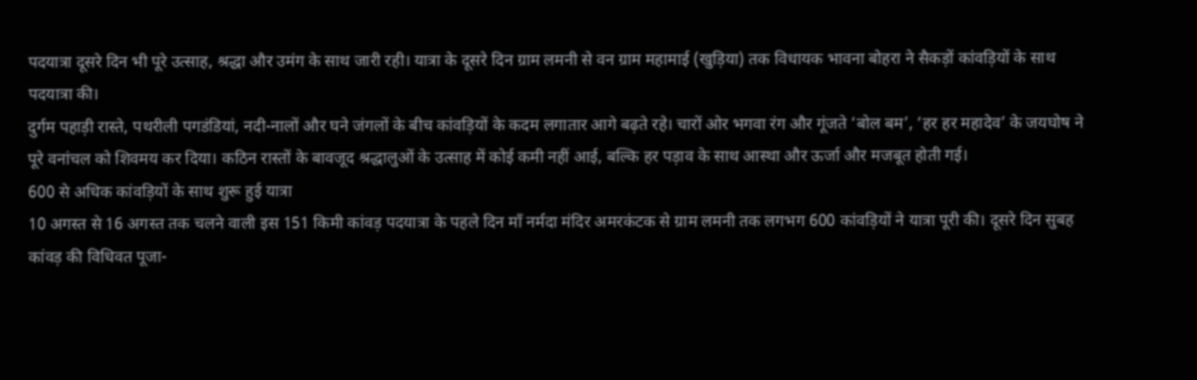पदयात्रा दूसरे दिन भी पूरे उत्साह, श्रद्धा और उमंग के साथ जारी रही। यात्रा के दूसरे दिन ग्राम लमनी से वन ग्राम महामाई (खुड़िया) तक विधायक भावना बोहरा ने सैकड़ों कांवड़ियों के साथ पदयात्रा की।
दुर्गम पहाड़ी रास्ते, पथरीली पगडंडियां, नदी-नालों और घने जंगलों के बीच कांवड़ियों के कदम लगातार आगे बढ़ते रहे। चारों ओर भगवा रंग और गूंजते ‘बोल बम’, ‘हर हर महादेव’ के जयघोष ने पूरे वनांचल को शिवमय कर दिया। कठिन रास्तों के बावजूद श्रद्धालुओं के उत्साह में कोई कमी नहीं आई, बल्कि हर पड़ाव के साथ आस्था और ऊर्जा और मजबूत होती गई।
600 से अधिक कांवड़ियों के साथ शुरू हुई यात्रा
10 अगस्त से 16 अगस्त तक चलने वाली इस 151 किमी कांवड़ पदयात्रा के पहले दिन माँ नर्मदा मंदिर अमरकंटक से ग्राम लमनी तक लगभग 600 कांवड़ियों ने यात्रा पूरी की। दूसरे दिन सुबह कांवड़ की विधिवत पूजा-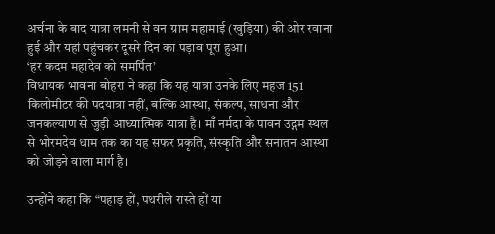अर्चना के बाद यात्रा लमनी से वन ग्राम महामाई (खुड़िया) की ओर रवाना हुई और यहां पहुंचकर दूसरे दिन का पड़ाव पूरा हुआ।
‘हर कदम महादेव को समर्पित’
विधायक भावना बोहरा ने कहा कि यह यात्रा उनके लिए महज 151 किलोमीटर की पदयात्रा नहीं, बल्कि आस्था, संकल्प, साधना और जनकल्याण से जुड़ी आध्यात्मिक यात्रा है। माँ नर्मदा के पावन उद्गम स्थल से भोरमदेव धाम तक का यह सफर प्रकृति, संस्कृति और सनातन आस्था को जोड़ने वाला मार्ग है।

उन्होंने कहा कि “पहाड़ हों, पथरीले रास्ते हों या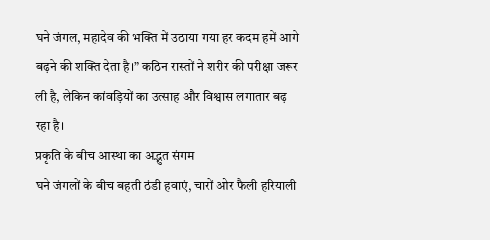घने जंगल, महादेव की भक्ति में उठाया गया हर कदम हमें आगे बढ़ने की शक्ति देता है।” कठिन रास्तों ने शरीर की परीक्षा जरूर ली है, लेकिन कांवड़ियों का उत्साह और विश्वास लगातार बढ़ रहा है।
प्रकृति के बीच आस्था का अद्भुत संगम
घने जंगलों के बीच बहती ठंडी हवाएं, चारों ओर फैली हरियाली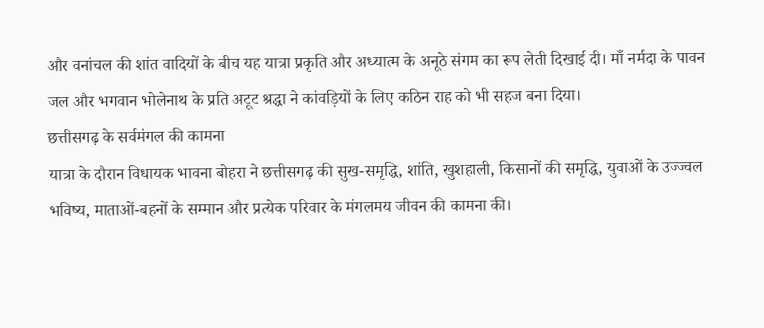और वनांचल की शांत वादियों के बीच यह यात्रा प्रकृति और अध्यात्म के अनूठे संगम का रूप लेती दिखाई दी। माँ नर्मदा के पावन जल और भगवान भोलेनाथ के प्रति अटूट श्रद्धा ने कांवड़ियों के लिए कठिन राह को भी सहज बना दिया।
छत्तीसगढ़ के सर्वमंगल की कामना
यात्रा के दौरान विधायक भावना बोहरा ने छत्तीसगढ़ की सुख-समृद्धि, शांति, खुशहाली, किसानों की समृद्धि, युवाओं के उज्ज्वल भविष्य, माताओं-बहनों के सम्मान और प्रत्येक परिवार के मंगलमय जीवन की कामना की।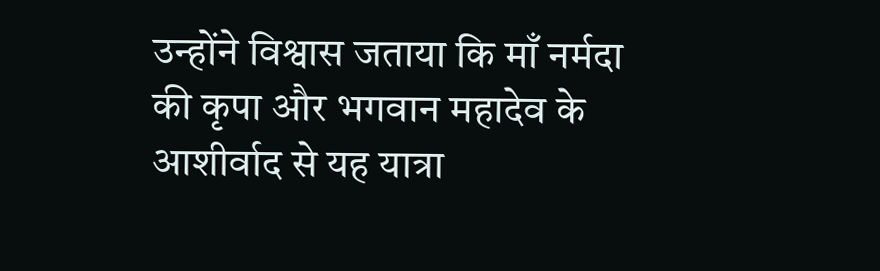उन्होंने विश्वास जताया कि माँ नर्मदा की कृपा और भगवान महादेव के आशीर्वाद से यह यात्रा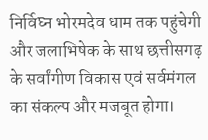निर्विघ्न भोरमदेव धाम तक पहुंचेगी और जलाभिषेक के साथ छत्तीसगढ़ के सर्वांगीण विकास एवं सर्वमंगल का संकल्प और मजबूत होगा।